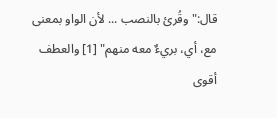قال:"وقُرئ بالنصب ... لأن الواو بمعنى مع، أي، بريءٌ معه منهم" [1] والعطف أقوى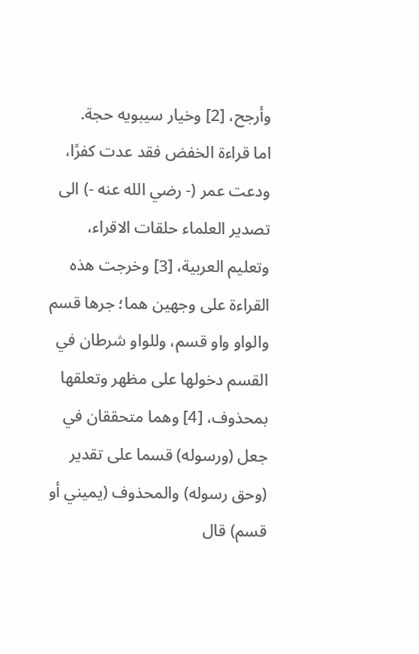وأرجح، [2] وخيار سيبويه حجة.
اما قراءة الخفض فقد عدت كفرًا، ودعت عمر (- رضي الله عنه -) الى تصدير العلماء حلقات الاقراء، وتعليم العربية، [3] وخرجت هذه القراءة على وجهين هما؛ جرها قسم والواو واو قسم، وللواو شرطان في القسم دخولها على مظهر وتعلقها بمحذوف، [4] وهما متحققان في جعل (ورسوله) قسما على تقدير (وحق رسوله) والمحذوف (يميني أو قسم) قال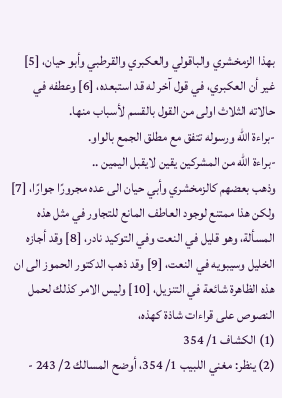بهذا الزمخشري والباقولي والعكبري والقرطبي وأبو حيان، [5] غير أن العكبري، في قول آخر له قد استبعده، [6] وعطفه في حالاته الثلاث اولى من القول بالقسم لأسباب منها.
-براءة الله ورسوله تتفق مع مطلق الجمع بالواو.
-براءة الله من المشركين يقين لايقبل اليمين ..
وذهب بعضهم كالزمخشري وأبي حيان الى عده مجرورًا جوارًا، [7] ولكن هذا ممتنع لوجود العاطف المانع للتجاور في مثل هذه المسألة، وهو قليل في النعت وفي التوكيد نادر، [8] وقد أجازه الخليل وسيبويه في النعت، [9] وقد ذهب الدكتور الحموز الى ان هذه الظاهرة شائعة في التنزيل، [10] وليس الامر كذلك لحمل النصوص على قراءات شاذة كهذه،
(1) الكشاف 1/ 354
(2) ينظر: مغني اللبيب 1/ 354، أوضح المسالك 2/ 243 -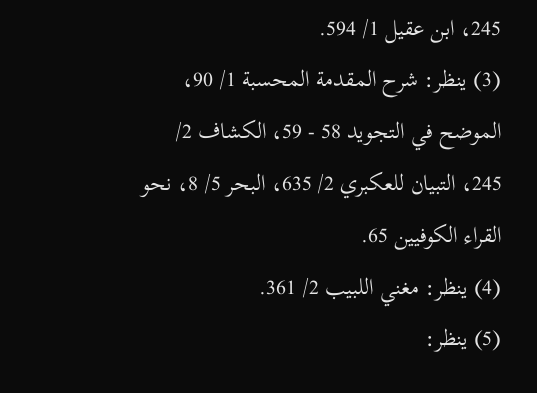245، ابن عقيل 1/ 594.
(3) ينظر: شرح المقدمة المحسبة 1/ 90، الموضح في التجويد 58 - 59، الكشاف 2/ 245، التبيان للعكبري 2/ 635، البحر 5/ 8، نحو القراء الكوفيين 65.
(4) ينظر: مغني اللبيب 2/ 361.
(5) ينظر: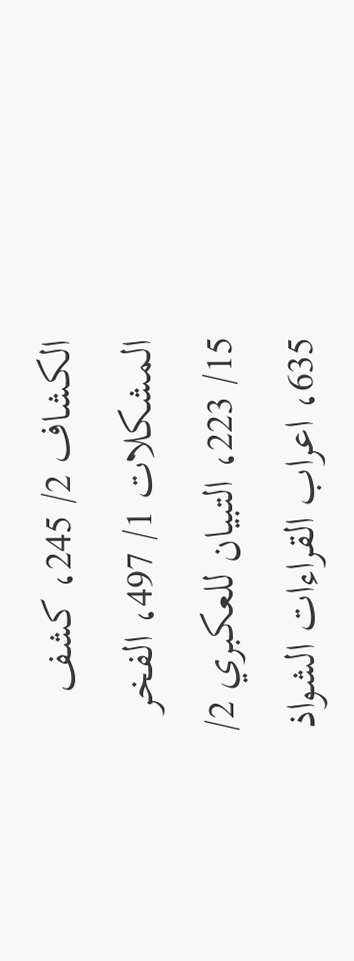الكشاف 2/ 245، كشف المشكلات 1/ 497، الفخر 15/ 223، التبيان للعكبري 2/ 635، اعراب القراءات الشواذ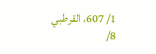1/ 607، القرطبي 8/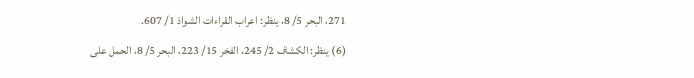271، البحر 5/ 8، ينظر: اعراب القراءات الشواذ 1/ 607.
(6) ينظر: الكشاف 2/ 245، الفخر 15/ 223، البحر 5/ 8، الحمل على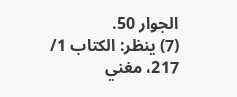الجوار 50.
(7) ينظر: الكتاب 1/ 217، مغني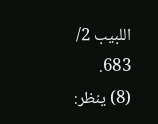اللبيب 2/ 683.
(8) ينظر: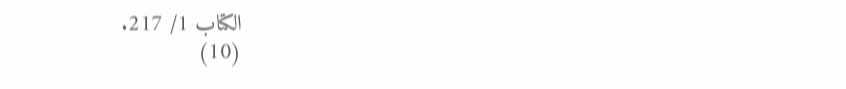الكتاب 1/ 217.
(10)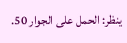ينظر: الحمل على الجوار 50.